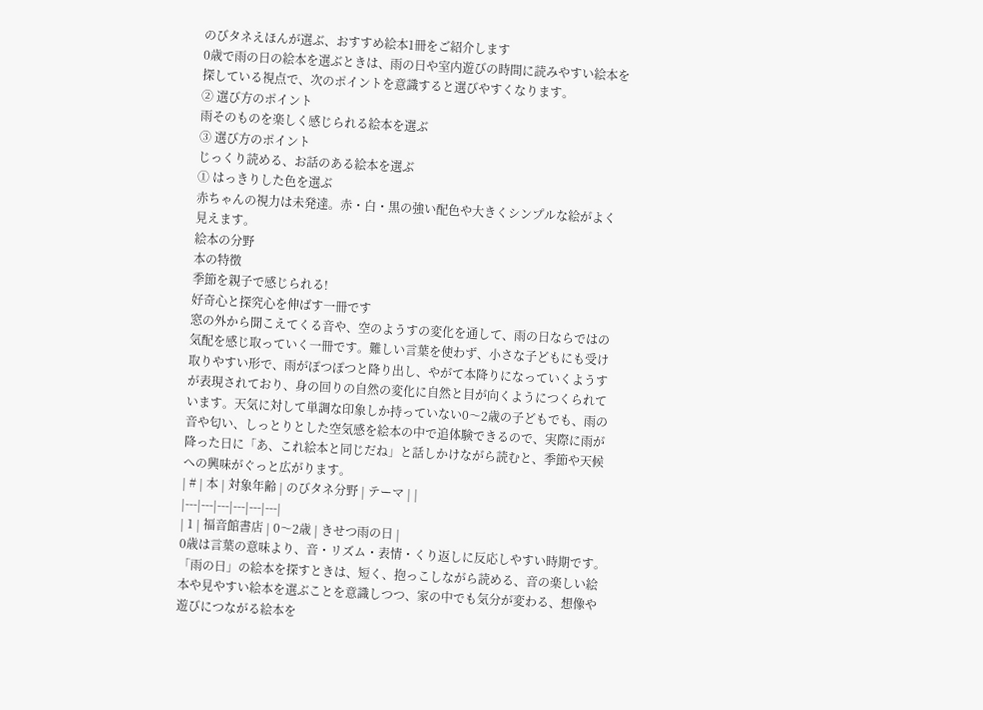のびタネえほんが選ぶ、おすすめ絵本1冊をご紹介します
0歳で雨の日の絵本を選ぶときは、雨の日や室内遊びの時間に読みやすい絵本を探している視点で、次のポイントを意識すると選びやすくなります。
② 選び方のポイント
雨そのものを楽しく感じられる絵本を選ぶ
③ 選び方のポイント
じっくり読める、お話のある絵本を選ぶ
① はっきりした色を選ぶ
赤ちゃんの視力は未発達。赤・白・黒の強い配色や大きくシンプルな絵がよく見えます。
絵本の分野
本の特徴
季節を親子で感じられる!
好奇心と探究心を伸ばす一冊です
窓の外から聞こえてくる音や、空のようすの変化を通して、雨の日ならではの気配を感じ取っていく一冊です。難しい言葉を使わず、小さな子どもにも受け取りやすい形で、雨がぽつぽつと降り出し、やがて本降りになっていくようすが表現されており、身の回りの自然の変化に自然と目が向くようにつくられています。天気に対して単調な印象しか持っていない0〜2歳の子どもでも、雨の音や匂い、しっとりとした空気感を絵本の中で追体験できるので、実際に雨が降った日に「あ、これ絵本と同じだね」と話しかけながら読むと、季節や天候への興味がぐっと広がります。
| # | 本 | 対象年齢 | のびタネ分野 | テーマ | |
|---|---|---|---|---|---|
| 1 | 福音館書店 | 0〜2歳 | きせつ雨の日 |
0歳は言葉の意味より、音・リズム・表情・くり返しに反応しやすい時期です。「雨の日」の絵本を探すときは、短く、抱っこしながら読める、音の楽しい絵本や見やすい絵本を選ぶことを意識しつつ、家の中でも気分が変わる、想像や遊びにつながる絵本を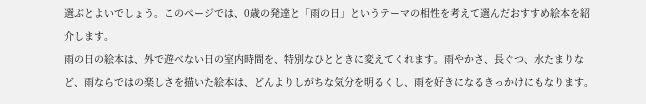選ぶとよいでしょう。このページでは、0歳の発達と「雨の日」というテーマの相性を考えて選んだおすすめ絵本を紹介します。
雨の日の絵本は、外で遊べない日の室内時間を、特別なひとときに変えてくれます。雨やかさ、長ぐつ、水たまりなど、雨ならではの楽しさを描いた絵本は、どんよりしがちな気分を明るくし、雨を好きになるきっかけにもなります。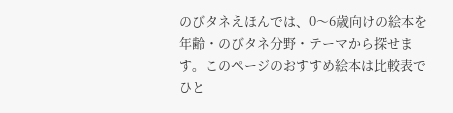のびタネえほんでは、0〜6歳向けの絵本を年齢・のびタネ分野・テーマから探せます。このページのおすすめ絵本は比較表でひと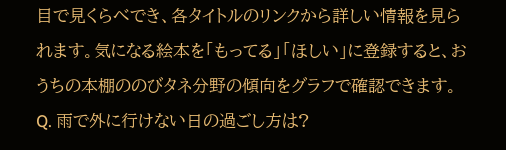目で見くらべでき、各タイトルのリンクから詳しい情報を見られます。気になる絵本を「もってる」「ほしい」に登録すると、おうちの本棚ののびタネ分野の傾向をグラフで確認できます。
Q. 雨で外に行けない日の過ごし方は?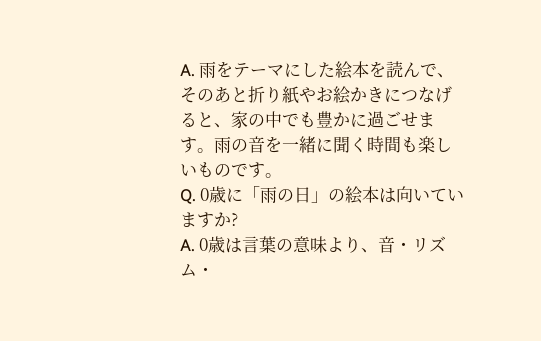A. 雨をテーマにした絵本を読んで、そのあと折り紙やお絵かきにつなげると、家の中でも豊かに過ごせます。雨の音を一緒に聞く時間も楽しいものです。
Q. 0歳に「雨の日」の絵本は向いていますか?
A. 0歳は言葉の意味より、音・リズム・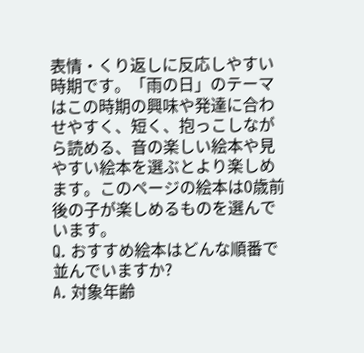表情・くり返しに反応しやすい時期です。「雨の日」のテーマはこの時期の興味や発達に合わせやすく、短く、抱っこしながら読める、音の楽しい絵本や見やすい絵本を選ぶとより楽しめます。このページの絵本は0歳前後の子が楽しめるものを選んでいます。
Q. おすすめ絵本はどんな順番で並んでいますか?
A. 対象年齢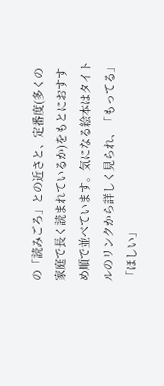の「読みごろ」との近さと、定番度(多くの家庭で長く読まれているか)をもとにおすすめ順で並べています。気になる絵本はタイトルのリンクから詳しく見られ、「もってる」「ほしい」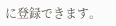に登録できます。